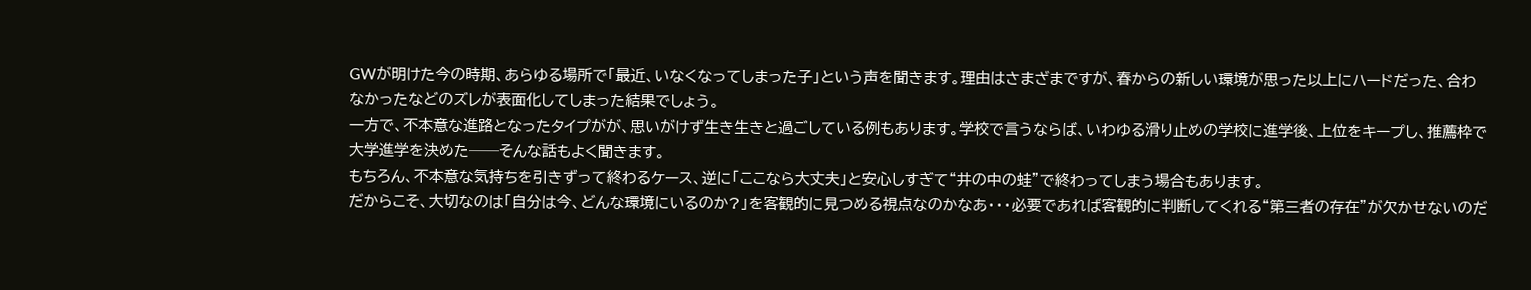GWが明けた今の時期、あらゆる場所で「最近、いなくなってしまった子」という声を聞きます。理由はさまざまですが、春からの新しい環境が思った以上にハードだった、合わなかったなどのズレが表面化してしまった結果でしょう。
一方で、不本意な進路となったタイプがが、思いがけず生き生きと過ごしている例もあります。学校で言うならば、いわゆる滑り止めの学校に進学後、上位をキープし、推薦枠で大学進学を決めた──そんな話もよく聞きます。
もちろん、不本意な気持ちを引きずって終わるケース、逆に「ここなら大丈夫」と安心しすぎて“井の中の蛙”で終わってしまう場合もあります。
だからこそ、大切なのは「自分は今、どんな環境にいるのか?」を客観的に見つめる視点なのかなあ・・・必要であれば客観的に判断してくれる“第三者の存在”が欠かせないのだ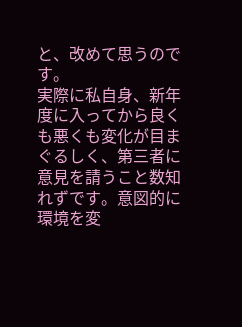と、改めて思うのです。
実際に私自身、新年度に入ってから良くも悪くも変化が目まぐるしく、第三者に意見を請うこと数知れずです。意図的に環境を変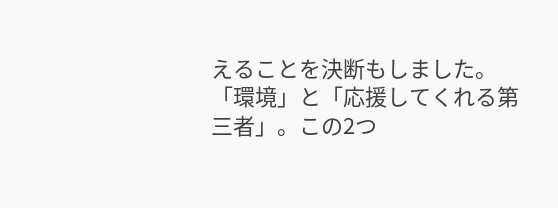えることを決断もしました。
「環境」と「応援してくれる第三者」。この2つ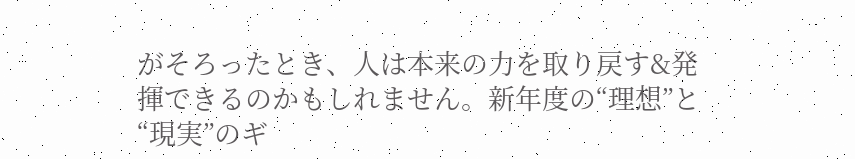がそろったとき、人は本来の力を取り戻す&発揮できるのかもしれません。新年度の“理想”と“現実”のギ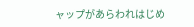ャップがあらわれはじめ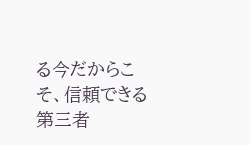る今だからこそ、信頼できる第三者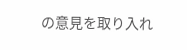の意見を取り入れ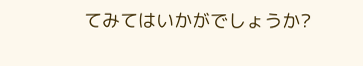てみてはいかがでしょうか?